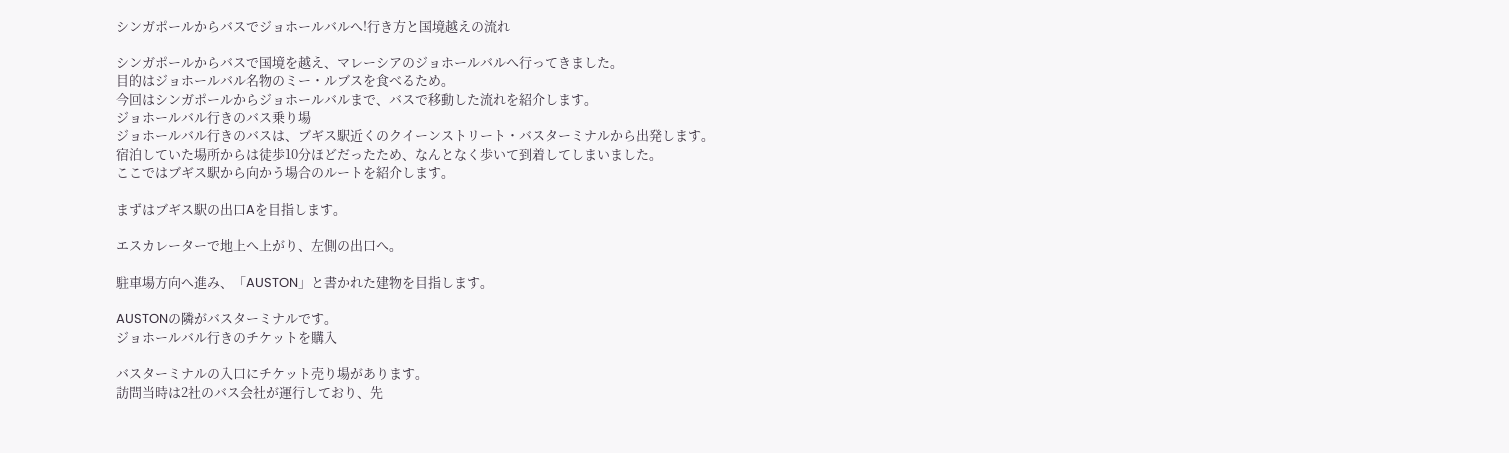シンガポールからバスでジョホールバルへ!行き方と国境越えの流れ

シンガポールからバスで国境を越え、マレーシアのジョホールバルへ行ってきました。
目的はジョホールバル名物のミー・ルブスを食べるため。
今回はシンガポールからジョホールバルまで、バスで移動した流れを紹介します。
ジョホールバル行きのバス乗り場
ジョホールバル行きのバスは、ブギス駅近くのクイーンストリート・バスターミナルから出発します。
宿泊していた場所からは徒歩10分ほどだったため、なんとなく歩いて到着してしまいました。
ここではブギス駅から向かう場合のルートを紹介します。

まずはブギス駅の出口Aを目指します。

エスカレーターで地上へ上がり、左側の出口へ。

駐車場方向へ進み、「AUSTON」と書かれた建物を目指します。

AUSTONの隣がバスターミナルです。
ジョホールバル行きのチケットを購入

バスターミナルの入口にチケット売り場があります。
訪問当時は2社のバス会社が運行しており、先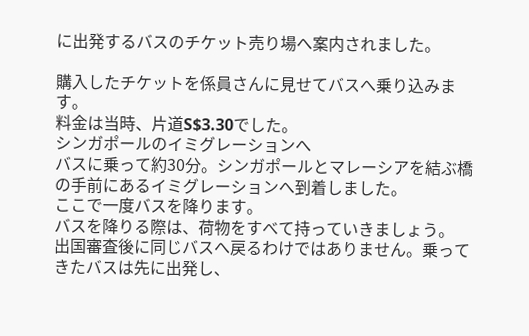に出発するバスのチケット売り場へ案内されました。

購入したチケットを係員さんに見せてバスへ乗り込みます。
料金は当時、片道S$3.30でした。
シンガポールのイミグレーションへ
バスに乗って約30分。シンガポールとマレーシアを結ぶ橋の手前にあるイミグレーションへ到着しました。
ここで一度バスを降ります。
バスを降りる際は、荷物をすべて持っていきましょう。
出国審査後に同じバスへ戻るわけではありません。乗ってきたバスは先に出発し、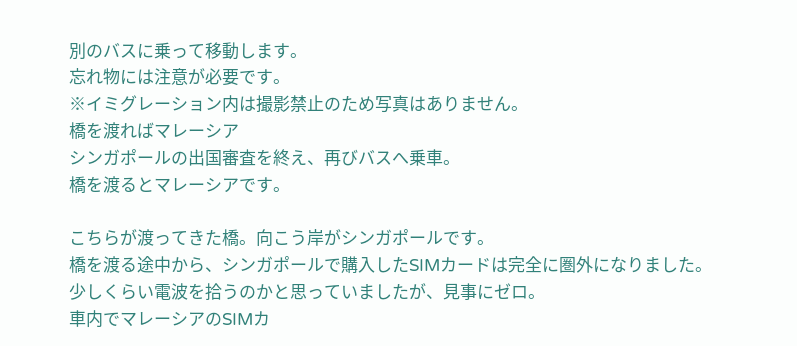別のバスに乗って移動します。
忘れ物には注意が必要です。
※イミグレーション内は撮影禁止のため写真はありません。
橋を渡ればマレーシア
シンガポールの出国審査を終え、再びバスへ乗車。
橋を渡るとマレーシアです。

こちらが渡ってきた橋。向こう岸がシンガポールです。
橋を渡る途中から、シンガポールで購入したSIMカードは完全に圏外になりました。
少しくらい電波を拾うのかと思っていましたが、見事にゼロ。
車内でマレーシアのSIMカ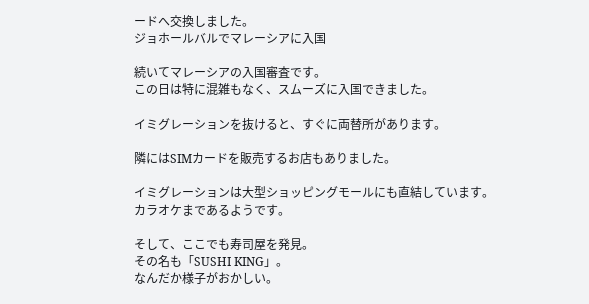ードへ交換しました。
ジョホールバルでマレーシアに入国

続いてマレーシアの入国審査です。
この日は特に混雑もなく、スムーズに入国できました。

イミグレーションを抜けると、すぐに両替所があります。

隣にはSIMカードを販売するお店もありました。

イミグレーションは大型ショッピングモールにも直結しています。
カラオケまであるようです。

そして、ここでも寿司屋を発見。
その名も「SUSHI KING」。
なんだか様子がおかしい。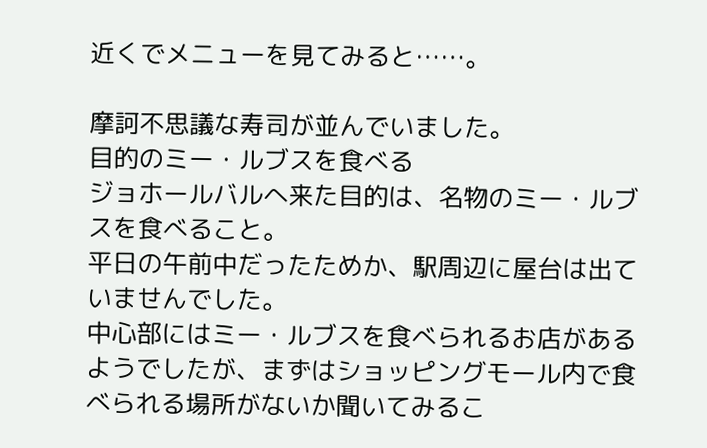近くでメニューを見てみると……。

摩訶不思議な寿司が並んでいました。
目的のミー・ルブスを食べる
ジョホールバルへ来た目的は、名物のミー・ルブスを食べること。
平日の午前中だったためか、駅周辺に屋台は出ていませんでした。
中心部にはミー・ルブスを食べられるお店があるようでしたが、まずはショッピングモール内で食べられる場所がないか聞いてみるこ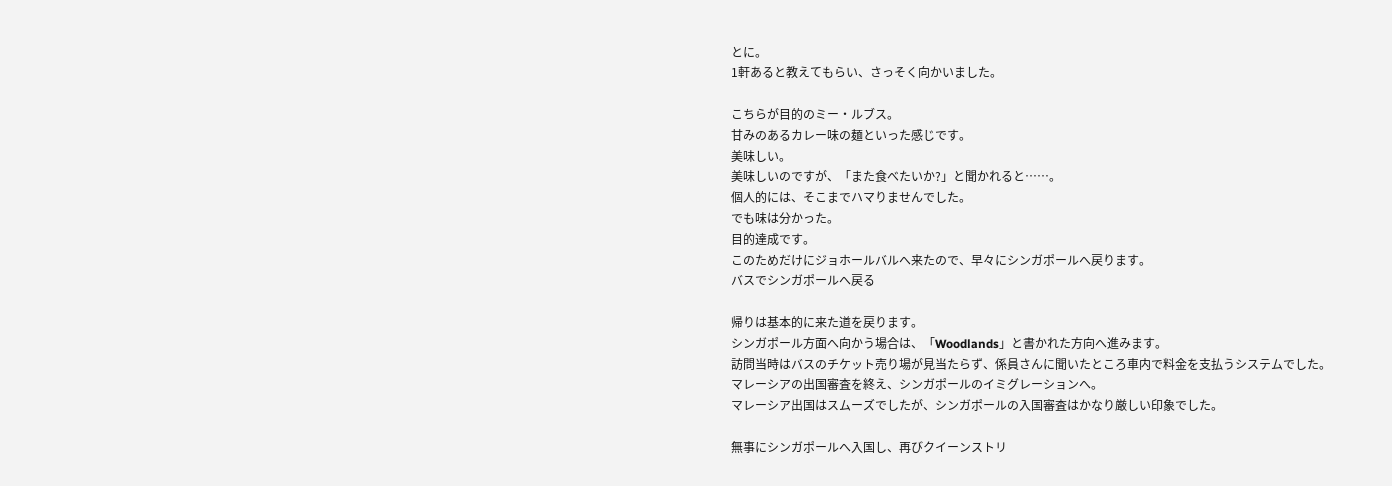とに。
1軒あると教えてもらい、さっそく向かいました。

こちらが目的のミー・ルブス。
甘みのあるカレー味の麺といった感じです。
美味しい。
美味しいのですが、「また食べたいか?」と聞かれると……。
個人的には、そこまでハマりませんでした。
でも味は分かった。
目的達成です。
このためだけにジョホールバルへ来たので、早々にシンガポールへ戻ります。
バスでシンガポールへ戻る

帰りは基本的に来た道を戻ります。
シンガポール方面へ向かう場合は、「Woodlands」と書かれた方向へ進みます。
訪問当時はバスのチケット売り場が見当たらず、係員さんに聞いたところ車内で料金を支払うシステムでした。
マレーシアの出国審査を終え、シンガポールのイミグレーションへ。
マレーシア出国はスムーズでしたが、シンガポールの入国審査はかなり厳しい印象でした。

無事にシンガポールへ入国し、再びクイーンストリ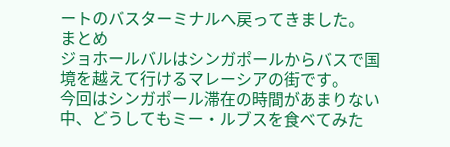ートのバスターミナルへ戻ってきました。
まとめ
ジョホールバルはシンガポールからバスで国境を越えて行けるマレーシアの街です。
今回はシンガポール滞在の時間があまりない中、どうしてもミー・ルブスを食べてみた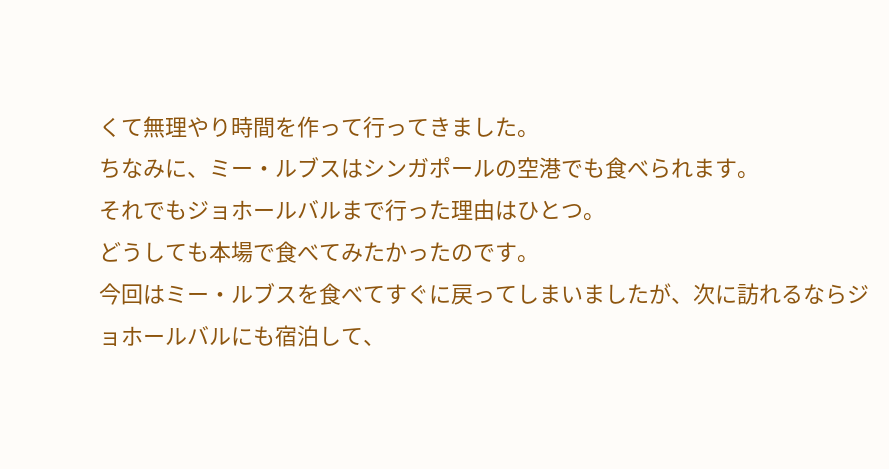くて無理やり時間を作って行ってきました。
ちなみに、ミー・ルブスはシンガポールの空港でも食べられます。
それでもジョホールバルまで行った理由はひとつ。
どうしても本場で食べてみたかったのです。
今回はミー・ルブスを食べてすぐに戻ってしまいましたが、次に訪れるならジョホールバルにも宿泊して、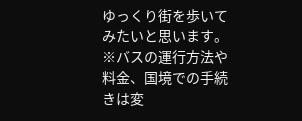ゆっくり街を歩いてみたいと思います。
※バスの運行方法や料金、国境での手続きは変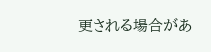更される場合があ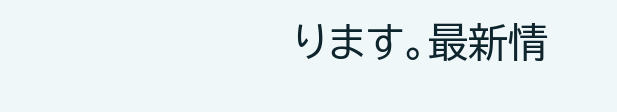ります。最新情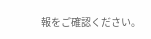報をご確認ください。